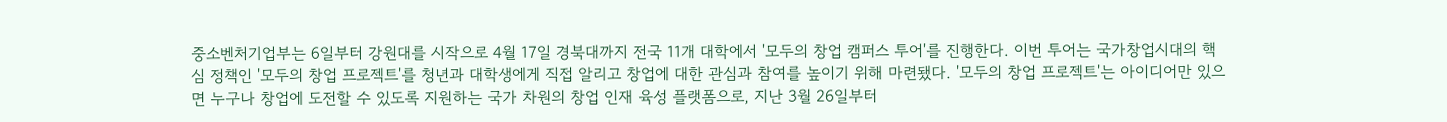중소벤처기업부는 6일부터 강원대를 시작으로 4월 17일 경북대까지 전국 11개 대학에서 '모두의 창업 캠퍼스 투어'를 진행한다. 이번 투어는 국가창업시대의 핵심 정책인 '모두의 창업 프로젝트'를 청년과 대학생에게 직접 알리고 창업에 대한 관심과 참여를 높이기 위해 마련됐다. '모두의 창업 프로젝트'는 아이디어만 있으면 누구나 창업에 도전할 수 있도록 지원하는 국가 차원의 창업 인재 육성 플랫폼으로, 지난 3월 26일부터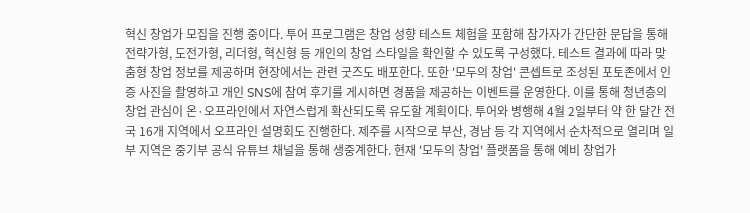혁신 창업가 모집을 진행 중이다. 투어 프로그램은 창업 성향 테스트 체험을 포함해 참가자가 간단한 문답을 통해 전략가형, 도전가형, 리더형, 혁신형 등 개인의 창업 스타일을 확인할 수 있도록 구성했다. 테스트 결과에 따라 맞춤형 창업 정보를 제공하며 현장에서는 관련 굿즈도 배포한다. 또한 '모두의 창업' 콘셉트로 조성된 포토존에서 인증 사진을 촬영하고 개인 SNS에 참여 후기를 게시하면 경품을 제공하는 이벤트를 운영한다. 이를 통해 청년층의 창업 관심이 온·오프라인에서 자연스럽게 확산되도록 유도할 계획이다. 투어와 병행해 4월 2일부터 약 한 달간 전국 16개 지역에서 오프라인 설명회도 진행한다. 제주를 시작으로 부산, 경남 등 각 지역에서 순차적으로 열리며 일부 지역은 중기부 공식 유튜브 채널을 통해 생중계한다. 현재 '모두의 창업' 플랫폼을 통해 예비 창업가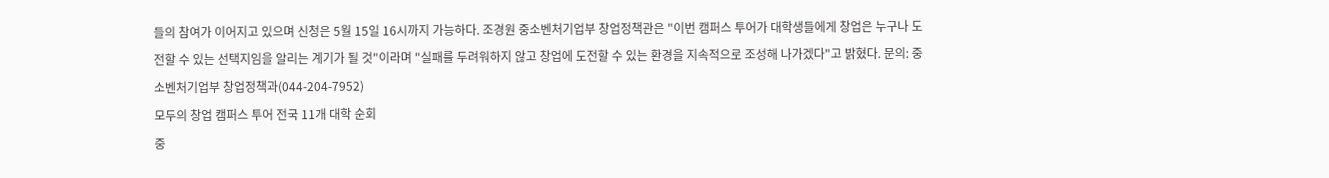들의 참여가 이어지고 있으며 신청은 5월 15일 16시까지 가능하다. 조경원 중소벤처기업부 창업정책관은 "이번 캠퍼스 투어가 대학생들에게 창업은 누구나 도전할 수 있는 선택지임을 알리는 계기가 될 것"이라며 "실패를 두려워하지 않고 창업에 도전할 수 있는 환경을 지속적으로 조성해 나가겠다"고 밝혔다. 문의: 중소벤처기업부 창업정책과(044-204-7952)
모두의 창업 캠퍼스 투어 전국 11개 대학 순회
중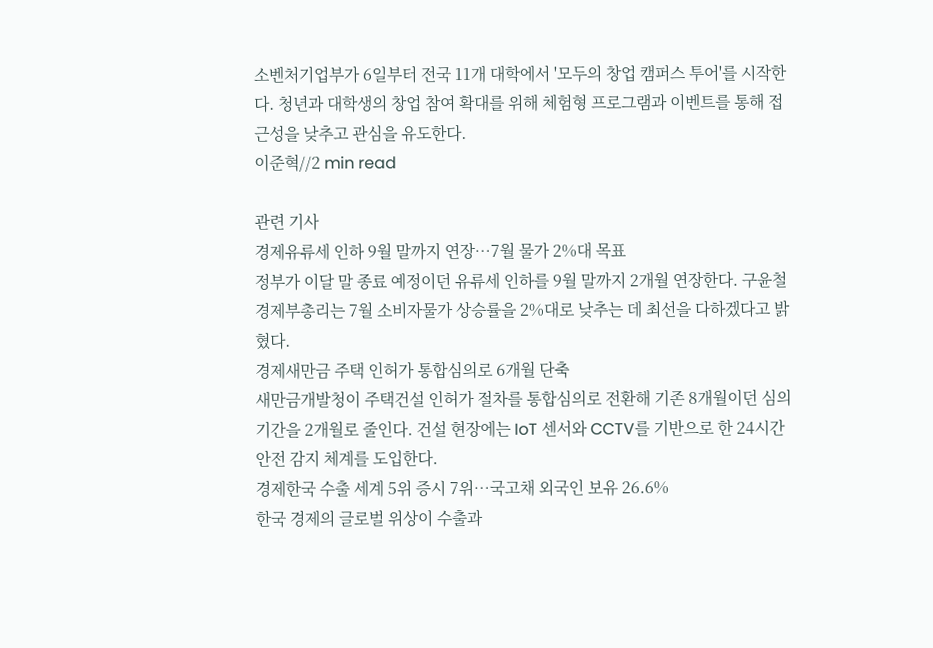소벤처기업부가 6일부터 전국 11개 대학에서 '모두의 창업 캠퍼스 투어'를 시작한다. 청년과 대학생의 창업 참여 확대를 위해 체험형 프로그램과 이벤트를 통해 접근성을 낮추고 관심을 유도한다.
이준혁//2 min read

관련 기사
경제유류세 인하 9월 말까지 연장…7월 물가 2%대 목표
정부가 이달 말 종료 예정이던 유류세 인하를 9월 말까지 2개월 연장한다. 구윤철 경제부총리는 7월 소비자물가 상승률을 2%대로 낮추는 데 최선을 다하겠다고 밝혔다.
경제새만금 주택 인허가 통합심의로 6개월 단축
새만금개발청이 주택건설 인허가 절차를 통합심의로 전환해 기존 8개월이던 심의 기간을 2개월로 줄인다. 건설 현장에는 IoT 센서와 CCTV를 기반으로 한 24시간 안전 감지 체계를 도입한다.
경제한국 수출 세계 5위 증시 7위…국고채 외국인 보유 26.6%
한국 경제의 글로벌 위상이 수출과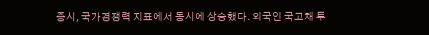증시, 국가경쟁력 지표에서 동시에 상승했다. 외국인 국고채 투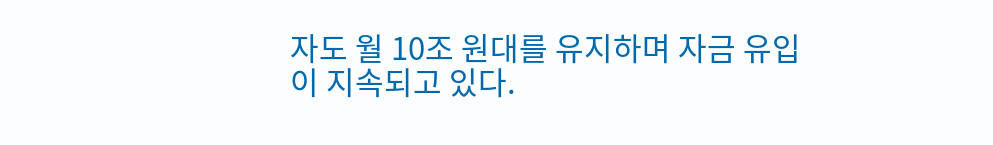자도 월 10조 원대를 유지하며 자금 유입이 지속되고 있다.